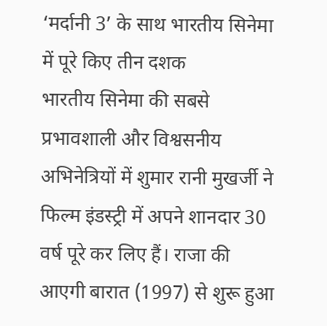‘मर्दानी 3’ के साथ भारतीय सिनेमा में पूरे किए तीन दशक
भारतीय सिनेमा की सबसे प्रभावशाली और विश्वसनीय अभिनेत्रियों में शुमार रानी मुखर्जी ने फिल्म इंडस्ट्री में अपने शानदार 30 वर्ष पूरे कर लिए हैं। राजा की आएगी बारात (1997) से शुरू हुआ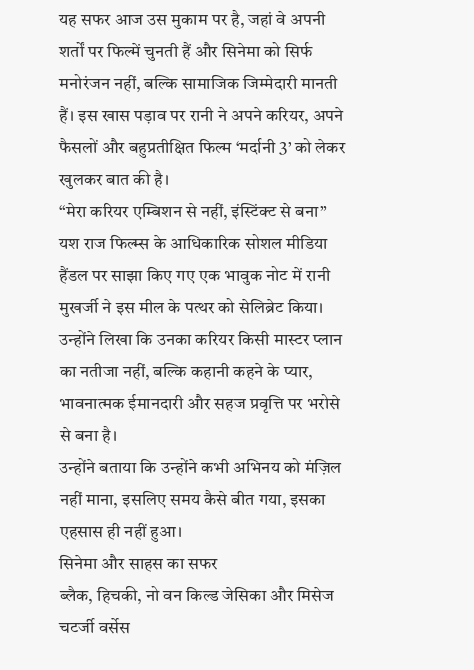यह सफर आज उस मुकाम पर है, जहां वे अपनी शर्तों पर फिल्में चुनती हैं और सिनेमा को सिर्फ मनोरंजन नहीं, बल्कि सामाजिक जिम्मेदारी मानती हैं। इस खास पड़ाव पर रानी ने अपने करियर, अपने फैसलों और बहुप्रतीक्षित फिल्म ‘मर्दानी 3’ को लेकर खुलकर बात की है।
“मेरा करियर एम्बिशन से नहीं, इंस्टिंक्ट से बना”
यश राज फिल्म्स के आधिकारिक सोशल मीडिया हैंडल पर साझा किए गए एक भावुक नोट में रानी मुखर्जी ने इस मील के पत्थर को सेलिब्रेट किया। उन्होंने लिखा कि उनका करियर किसी मास्टर प्लान का नतीजा नहीं, बल्कि कहानी कहने के प्यार, भावनात्मक ईमानदारी और सहज प्रवृत्ति पर भरोसे से बना है।
उन्होंने बताया कि उन्होंने कभी अभिनय को मंज़िल नहीं माना, इसलिए समय कैसे बीत गया, इसका एहसास ही नहीं हुआ।
सिनेमा और साहस का सफर
ब्लैक, हिचकी, नो वन किल्ड जेसिका और मिसेज चटर्जी वर्सेस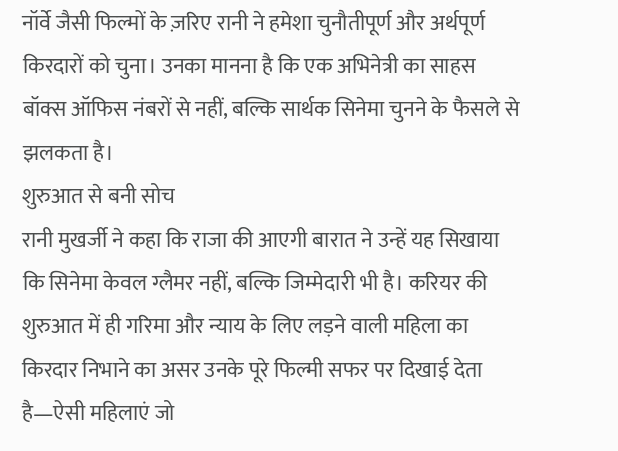नॉर्वे जैसी फिल्मों के ज़रिए रानी ने हमेशा चुनौतीपूर्ण और अर्थपूर्ण किरदारों को चुना। उनका मानना है कि एक अभिनेत्री का साहस बॉक्स ऑफिस नंबरों से नहीं, बल्कि सार्थक सिनेमा चुनने के फैसले से झलकता है।
शुरुआत से बनी सोच
रानी मुखर्जी ने कहा कि राजा की आएगी बारात ने उन्हें यह सिखाया कि सिनेमा केवल ग्लैमर नहीं, बल्कि जिम्मेदारी भी है। करियर की शुरुआत में ही गरिमा और न्याय के लिए लड़ने वाली महिला का किरदार निभाने का असर उनके पूरे फिल्मी सफर पर दिखाई देता है—ऐसी महिलाएं जो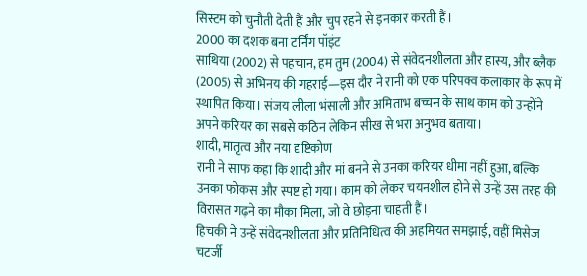सिस्टम को चुनौती देती हैं और चुप रहने से इनकार करती हैं।
2000 का दशक बना टर्निंग पॉइंट
साथिया (2002) से पहचान, हम तुम (2004) से संवेदनशीलता और हास्य, और ब्लैक (2005) से अभिनय की गहराई—इस दौर ने रानी को एक परिपक्व कलाकार के रूप में स्थापित किया। संजय लीला भंसाली और अमिताभ बच्चन के साथ काम को उन्होंने अपने करियर का सबसे कठिन लेकिन सीख से भरा अनुभव बताया।
शादी, मातृत्व और नया दृष्टिकोण
रानी ने साफ कहा कि शादी और मां बनने से उनका करियर धीमा नहीं हुआ, बल्कि उनका फोकस और स्पष्ट हो गया। काम को लेकर चयनशील होने से उन्हें उस तरह की विरासत गढ़ने का मौका मिला, जो वे छोड़ना चाहती हैं।
हिचकी ने उन्हें संवेदनशीलता और प्रतिनिधित्व की अहमियत समझाई, वहीं मिसेज चटर्जी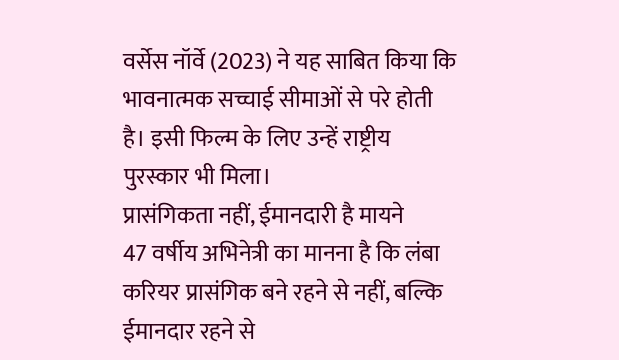वर्सेस नॉर्वे (2023) ने यह साबित किया कि भावनात्मक सच्चाई सीमाओं से परे होती है। इसी फिल्म के लिए उन्हें राष्ट्रीय पुरस्कार भी मिला।
प्रासंगिकता नहीं, ईमानदारी है मायने
47 वर्षीय अभिनेत्री का मानना है कि लंबा करियर प्रासंगिक बने रहने से नहीं, बल्कि ईमानदार रहने से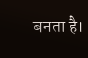बनता है।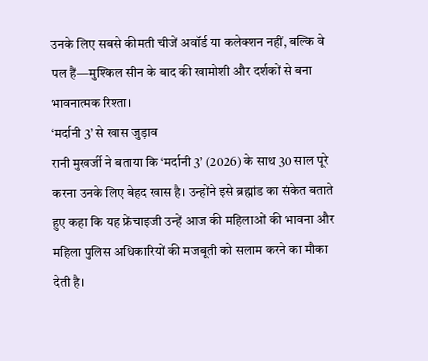उनके लिए सबसे कीमती चीजें अवॉर्ड या कलेक्शन नहीं, बल्कि वे पल हैं—मुश्किल सीन के बाद की खामोशी और दर्शकों से बना भावनात्मक रिश्ता।
‘मर्दानी 3’ से खास जुड़ाव
रानी मुखर्जी ने बताया कि ‘मर्दानी 3’ (2026) के साथ 30 साल पूरे करना उनके लिए बेहद खास है। उन्होंने इसे ब्रह्मांड का संकेत बताते हुए कहा कि यह फ्रेंचाइजी उन्हें आज की महिलाओं की भावना और महिला पुलिस अधिकारियों की मजबूती को सलाम करने का मौका देती है।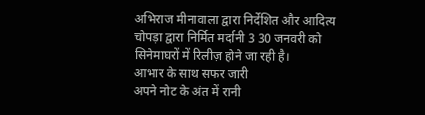अभिराज मीनावाला द्वारा निर्देशित और आदित्य चोपड़ा द्वारा निर्मित मर्दानी 3 30 जनवरी को सिनेमाघरों में रिलीज़ होने जा रही है।
आभार के साथ सफर जारी
अपने नोट के अंत में रानी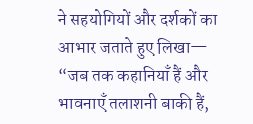ने सहयोगियों और दर्शकों का आभार जताते हुए लिखा—
“जब तक कहानियाँ हैं और भावनाएँ तलाशनी बाकी हैं,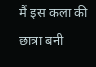मैं इस कला की छात्रा बनी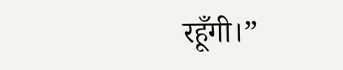रहूँगी।”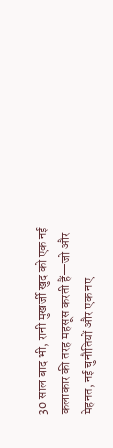30 साल बाद भी, रानी मुखर्जी खुद को एक नई कलाकार की तरह महसूस करती हैं—जो और मेहनत, नई चुनौतियों और एक नए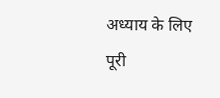अध्याय के लिए पूरी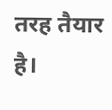तरह तैयार है।